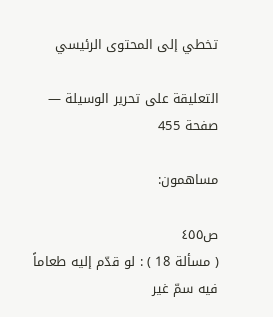تخطي إلى المحتوى الرئيسي

التعليقة على تحرير الوسيلة — صفحة 455

مساهمون:

ص٤٥٥
( مسألة 18 ) : لو قدّم إليه طعاماً فيه سمّ غير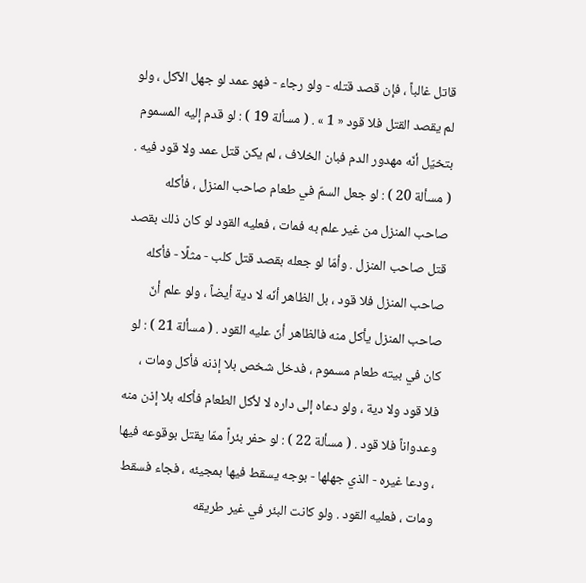قاتل غالباً ، فإن قصد قتله - ولو رجاء - فهو عمد لو جهل الآكل ، ولو لم يقصد القتل فلا قود « 1 » . ( مسألة 19 ) : لو قدم إليه المسموم بتخيّل أنّه مهدور الدم فبان الخلاف ، لم يكن قتل عمد ولا قود فيه . ( مسألة 20 ) : لو جعل السمّ في طعام صاحب المنزل ، فأكله صاحب المنزل من غير علم به فمات ، فعليه القود لو كان ذلك بقصد قتل صاحب المنزل . وأمّا لو جعله بقصد قتل كلب - مثلًا - فأكله صاحب المنزل فلا قود ، بل الظاهر أنّه لا دية أيضاً ، ولو علم أنّ صاحب المنزل يأكل منه فالظاهر أنّ عليه القود . ( مسألة 21 ) : لو كان في بيته طعام مسموم ، فدخل شخص بلا إذنه فأكل ومات ، فلا قود ولا دية ، ولو دعاه إلى داره لا لأكل الطعام فأكله بلا إذن منه وعدواناً فلا قود . ( مسألة 22 ) : لو حفر بئراً ممّا يقتل بوقوعه فيها ، ودعا غيره - الذي جهلها - بوجه يسقط فيها بمجيئه ، فجاء فسقط ومات ، فعليه القود . ولو كانت البئر في غير طريقه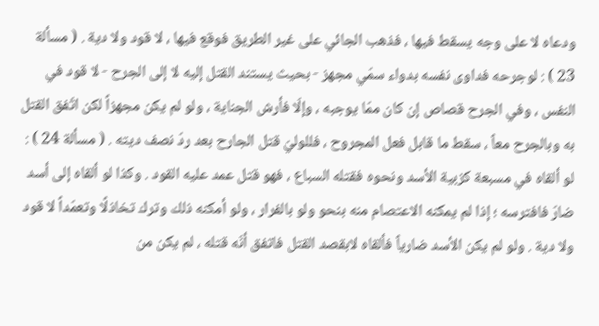ودعاه لا على وجه يسقط فيها ، فذهب الجائي على غير الطريق فوقع فيها ، لا قود ولا دية . ( مسألة 23 ) : لوجرحه فداوى نفسه بدواء سمّي مجهز - بحيث يستند القتل إليه لا إلى الجرح - لا قود في النفس ، وفي الجرح قصاص إن كان ممّا يوجبه ، وإلّا فأرش الجناية ، ولو لم يكن مجهزاً لكن اتّفق القتل به وبالجرح معاً ، سقط ما قابل فعل المجروح ، فللوليّ قتل الجارح بعد ردّ نصف ديته . ( مسألة 24 ) : لو ألقاه في مسبعة كزبية الأسد ونحوه فقتله السباع ، فهو قتل عمد عليه القود . وكذا لو ألقاه إلى أسد ضارّ فافترسه ؛ إذا لم يمكنه الاعتصام منه بنحو ولو بالفرار ، ولو أمكنه ذلك وترك تخاذلًا وتعمّداً لا قود ولا دية . ولو لم يكن الأسد ضارياً فألقاه لابقصد القتل فاتفق أنّه قتله ، لم يكن من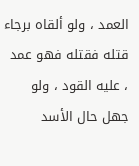العمد ، ولو ألقاه برجاء قتله فقتله فهو عمد ، عليه القود ، ولو جهل حال الأسد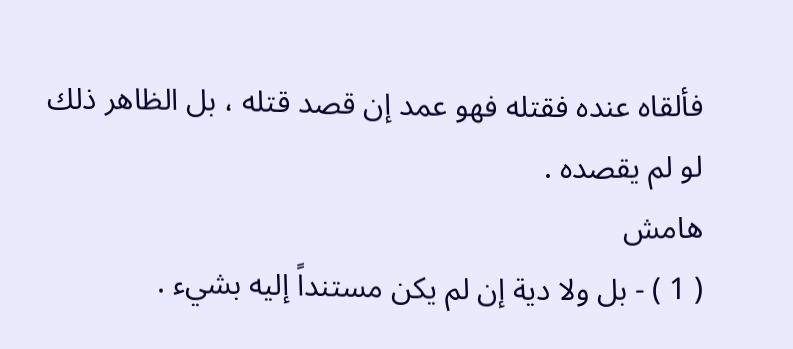فألقاه عنده فقتله فهو عمد إن قصد قتله ، بل الظاهر ذلك لو لم يقصده .
هامش
( 1 ) - بل ولا دية إن لم يكن مستنداً إليه بشيء .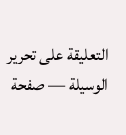التعليقة على تحرير الوسيلة — صفحة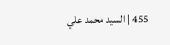455 | السيد محمد علي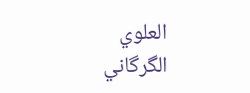العلوي الگرگاني